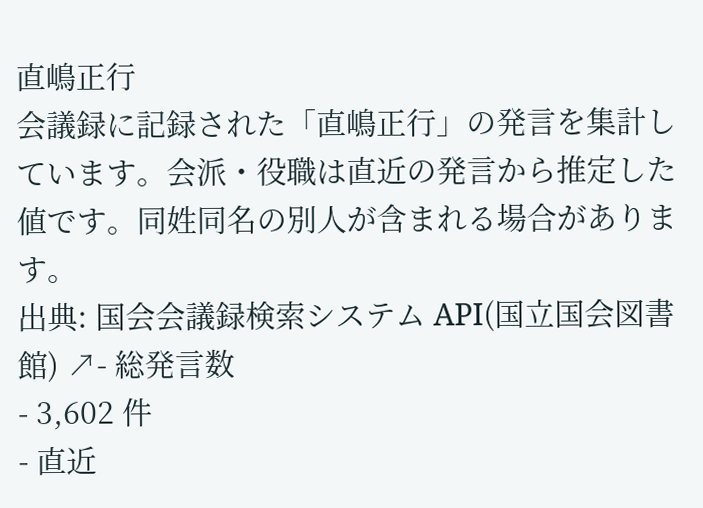直嶋正行
会議録に記録された「直嶋正行」の発言を集計しています。会派・役職は直近の発言から推定した値です。同姓同名の別人が含まれる場合があります。
出典: 国会会議録検索システム API(国立国会図書館) ↗- 総発言数
- 3,602 件
- 直近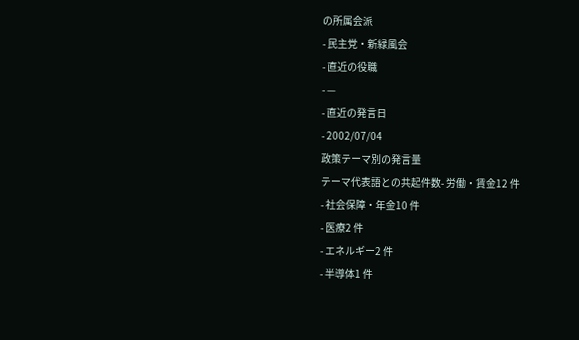の所属会派
- 民主党・新緑風会
- 直近の役職
- —
- 直近の発言日
- 2002/07/04
政策テーマ別の発言量
テーマ代表語との共起件数- 労働・賃金12 件
- 社会保障・年金10 件
- 医療2 件
- エネルギー2 件
- 半導体1 件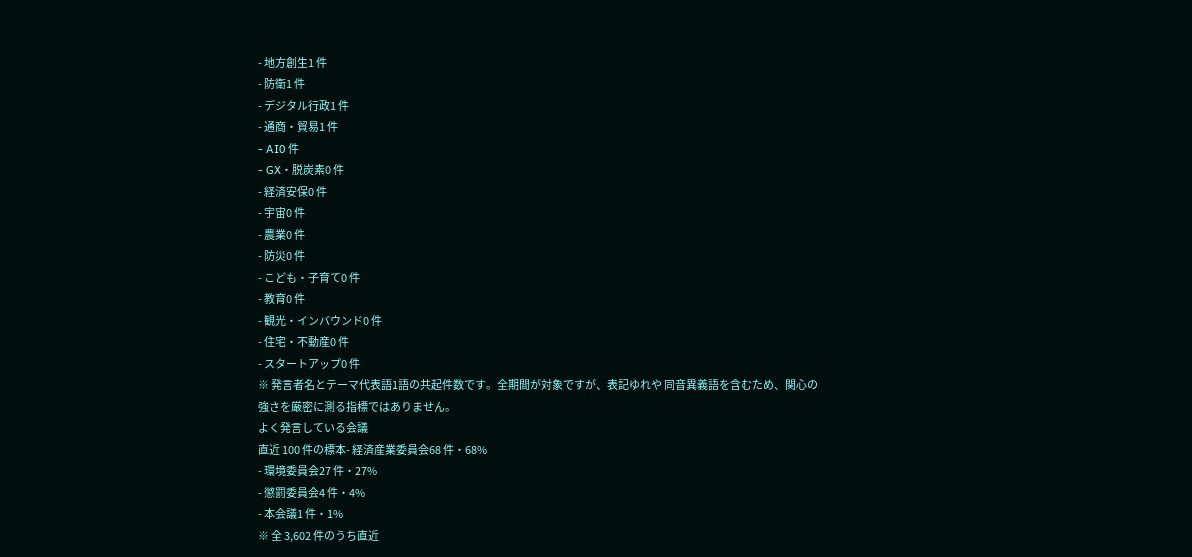- 地方創生1 件
- 防衛1 件
- デジタル行政1 件
- 通商・貿易1 件
- AI0 件
- GX・脱炭素0 件
- 経済安保0 件
- 宇宙0 件
- 農業0 件
- 防災0 件
- こども・子育て0 件
- 教育0 件
- 観光・インバウンド0 件
- 住宅・不動産0 件
- スタートアップ0 件
※ 発言者名とテーマ代表語1語の共起件数です。全期間が対象ですが、表記ゆれや 同音異義語を含むため、関心の強さを厳密に測る指標ではありません。
よく発言している会議
直近 100 件の標本- 経済産業委員会68 件・68%
- 環境委員会27 件・27%
- 懲罰委員会4 件・4%
- 本会議1 件・1%
※ 全 3,602 件のうち直近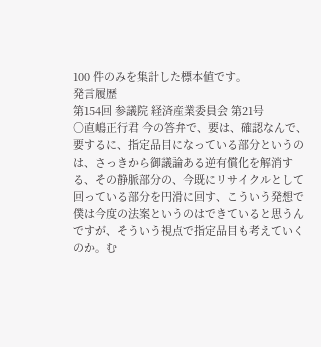100 件のみを集計した標本値です。
発言履歴
第154回 参議院 経済産業委員会 第21号
○直嶋正行君 今の答弁で、要は、確認なんで、要するに、指定品目になっている部分というのは、さっきから御議論ある逆有償化を解消する、その静脈部分の、今既にリサイクルとして回っている部分を円滑に回す、こういう発想で僕は今度の法案というのはできていると思うんですが、そういう視点で指定品目も考えていくのか。む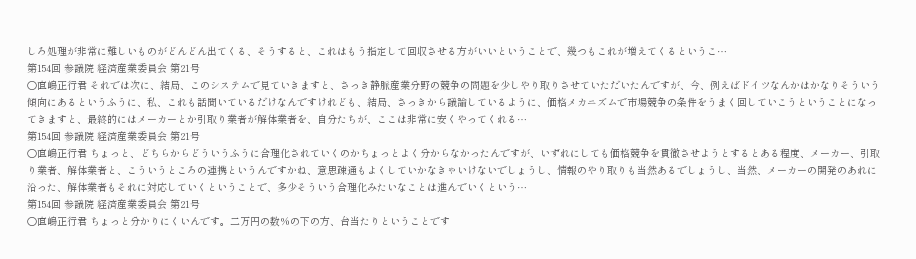しろ処理が非常に難しいものがどんどん出てくる、そうすると、これはもう指定して回収させる方がいいということで、幾つもこれが増えてくるというこ…
第154回 参議院 経済産業委員会 第21号
○直嶋正行君 それでは次に、結局、このシステムで見ていきますと、さっき静脈産業分野の競争の問題を少しやり取りさせていただいたんですが、今、例えばドイツなんかはかなりそういう傾向にあるというふうに、私、これも話聞いているだけなんですけれども、結局、さっきから議論しているように、価格メカニズムで市場競争の条件をうまく回していこうということになってきますと、最終的にはメーカーとか引取り業者が解体業者を、自分たちが、ここは非常に安くやってくれる…
第154回 参議院 経済産業委員会 第21号
○直嶋正行君 ちょっと、どちらからどういうふうに合理化されていくのかちょっとよく分からなかったんですが、いずれにしても価格競争を貫徹させようとするとある程度、メーカー、引取り業者、解体業者と、こういうところの連携というんですかね、意思疎通もよくしていかなきゃいけないでしょうし、情報のやり取りも当然あるでしょうし、当然、メーカーの開発のあれに沿った、解体業者もそれに対応していくということで、多少そういう合理化みたいなことは進んでいくという…
第154回 参議院 経済産業委員会 第21号
○直嶋正行君 ちょっと分かりにくいんです。二万円の数%の下の方、台当たりということです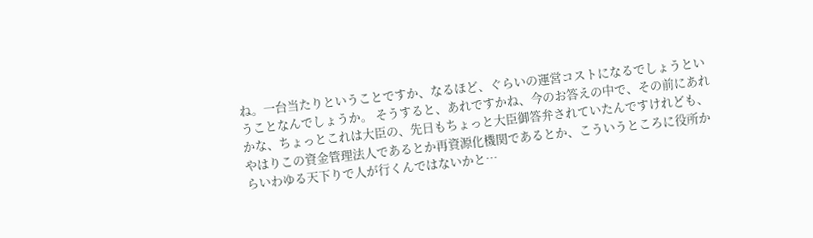ね。一台当たりということですか、なるほど、ぐらいの運営コストになるでしょうということなんでしょうか。 そうすると、あれですかね、今のお答えの中で、その前にあれかな、ちょっとこれは大臣の、先日もちょっと大臣御答弁されていたんですけれども、やはりこの資金管理法人であるとか再資源化機関であるとか、こういうところに役所からいわゆる天下りで人が行くんではないかと…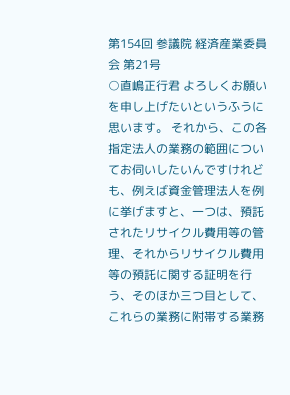第154回 参議院 経済産業委員会 第21号
○直嶋正行君 よろしくお願いを申し上げたいというふうに思います。 それから、この各指定法人の業務の範囲についてお伺いしたいんですけれども、例えば資金管理法人を例に挙げますと、一つは、預託されたリサイクル費用等の管理、それからリサイクル費用等の預託に関する証明を行う、そのほか三つ目として、これらの業務に附帯する業務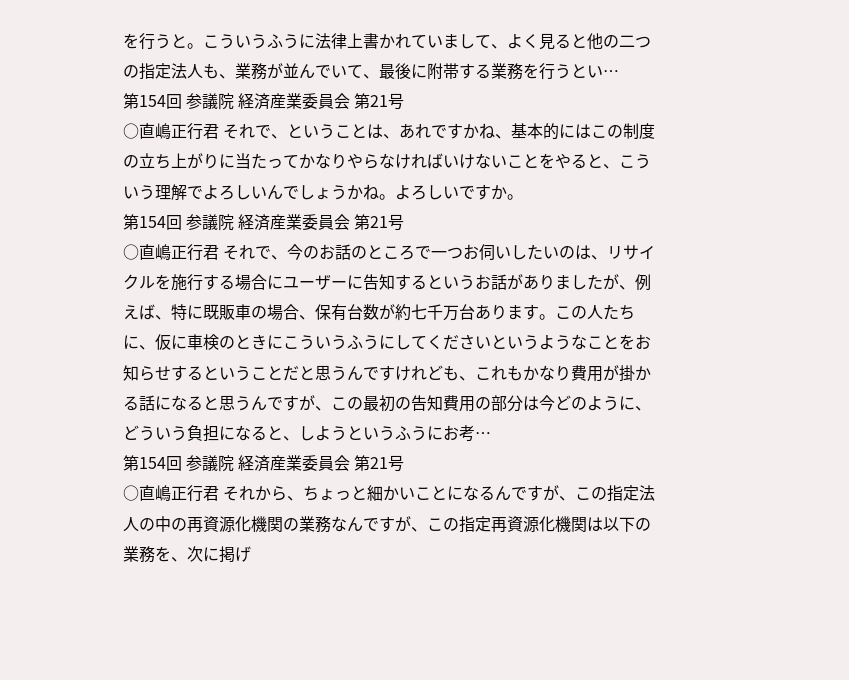を行うと。こういうふうに法律上書かれていまして、よく見ると他の二つの指定法人も、業務が並んでいて、最後に附帯する業務を行うとい…
第154回 参議院 経済産業委員会 第21号
○直嶋正行君 それで、ということは、あれですかね、基本的にはこの制度の立ち上がりに当たってかなりやらなければいけないことをやると、こういう理解でよろしいんでしょうかね。よろしいですか。
第154回 参議院 経済産業委員会 第21号
○直嶋正行君 それで、今のお話のところで一つお伺いしたいのは、リサイクルを施行する場合にユーザーに告知するというお話がありましたが、例えば、特に既販車の場合、保有台数が約七千万台あります。この人たちに、仮に車検のときにこういうふうにしてくださいというようなことをお知らせするということだと思うんですけれども、これもかなり費用が掛かる話になると思うんですが、この最初の告知費用の部分は今どのように、どういう負担になると、しようというふうにお考…
第154回 参議院 経済産業委員会 第21号
○直嶋正行君 それから、ちょっと細かいことになるんですが、この指定法人の中の再資源化機関の業務なんですが、この指定再資源化機関は以下の業務を、次に掲げ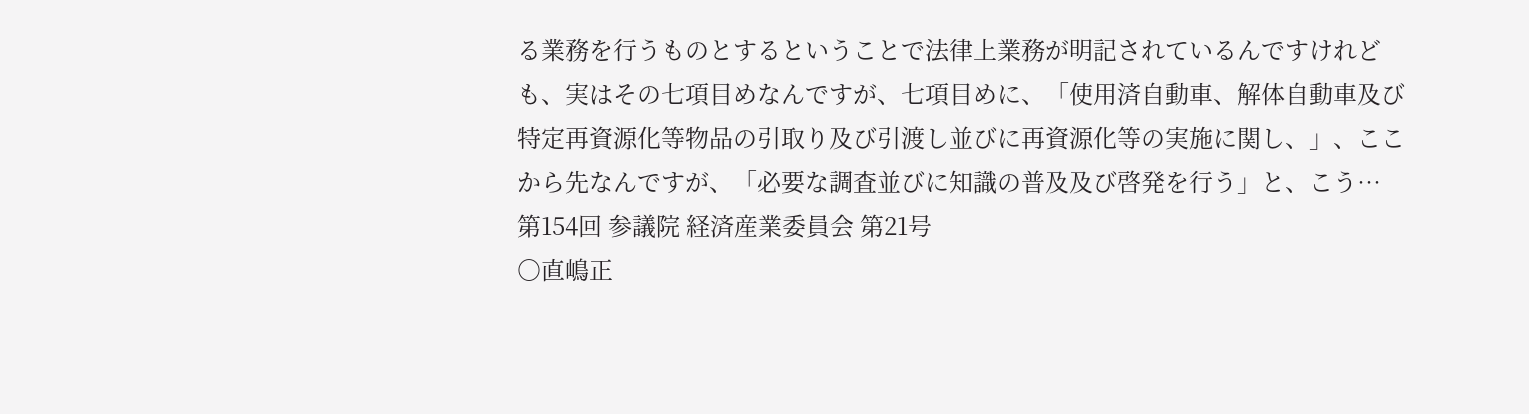る業務を行うものとするということで法律上業務が明記されているんですけれども、実はその七項目めなんですが、七項目めに、「使用済自動車、解体自動車及び特定再資源化等物品の引取り及び引渡し並びに再資源化等の実施に関し、」、ここから先なんですが、「必要な調査並びに知識の普及及び啓発を行う」と、こう…
第154回 参議院 経済産業委員会 第21号
○直嶋正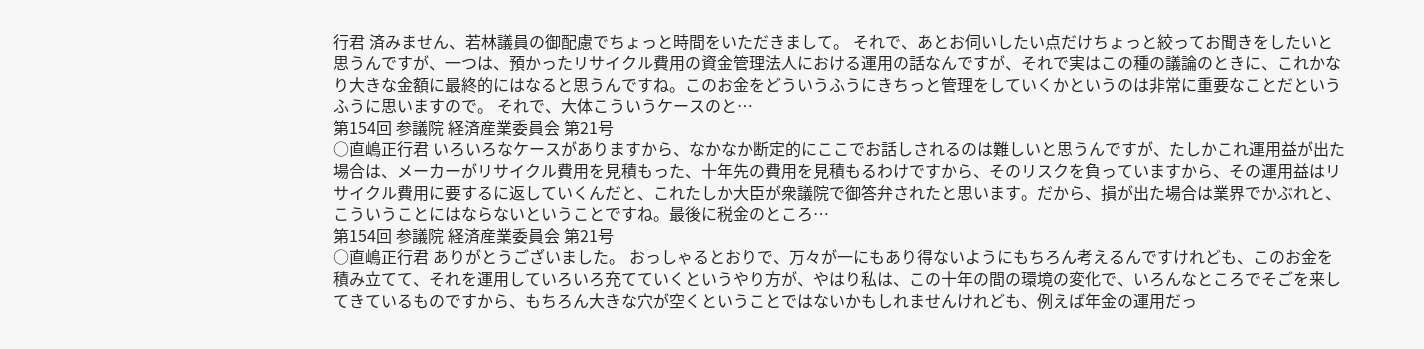行君 済みません、若林議員の御配慮でちょっと時間をいただきまして。 それで、あとお伺いしたい点だけちょっと絞ってお聞きをしたいと思うんですが、一つは、預かったリサイクル費用の資金管理法人における運用の話なんですが、それで実はこの種の議論のときに、これかなり大きな金額に最終的にはなると思うんですね。このお金をどういうふうにきちっと管理をしていくかというのは非常に重要なことだというふうに思いますので。 それで、大体こういうケースのと…
第154回 参議院 経済産業委員会 第21号
○直嶋正行君 いろいろなケースがありますから、なかなか断定的にここでお話しされるのは難しいと思うんですが、たしかこれ運用益が出た場合は、メーカーがリサイクル費用を見積もった、十年先の費用を見積もるわけですから、そのリスクを負っていますから、その運用益はリサイクル費用に要するに返していくんだと、これたしか大臣が衆議院で御答弁されたと思います。だから、損が出た場合は業界でかぶれと、こういうことにはならないということですね。最後に税金のところ…
第154回 参議院 経済産業委員会 第21号
○直嶋正行君 ありがとうございました。 おっしゃるとおりで、万々が一にもあり得ないようにもちろん考えるんですけれども、このお金を積み立てて、それを運用していろいろ充てていくというやり方が、やはり私は、この十年の間の環境の変化で、いろんなところでそごを来してきているものですから、もちろん大きな穴が空くということではないかもしれませんけれども、例えば年金の運用だっ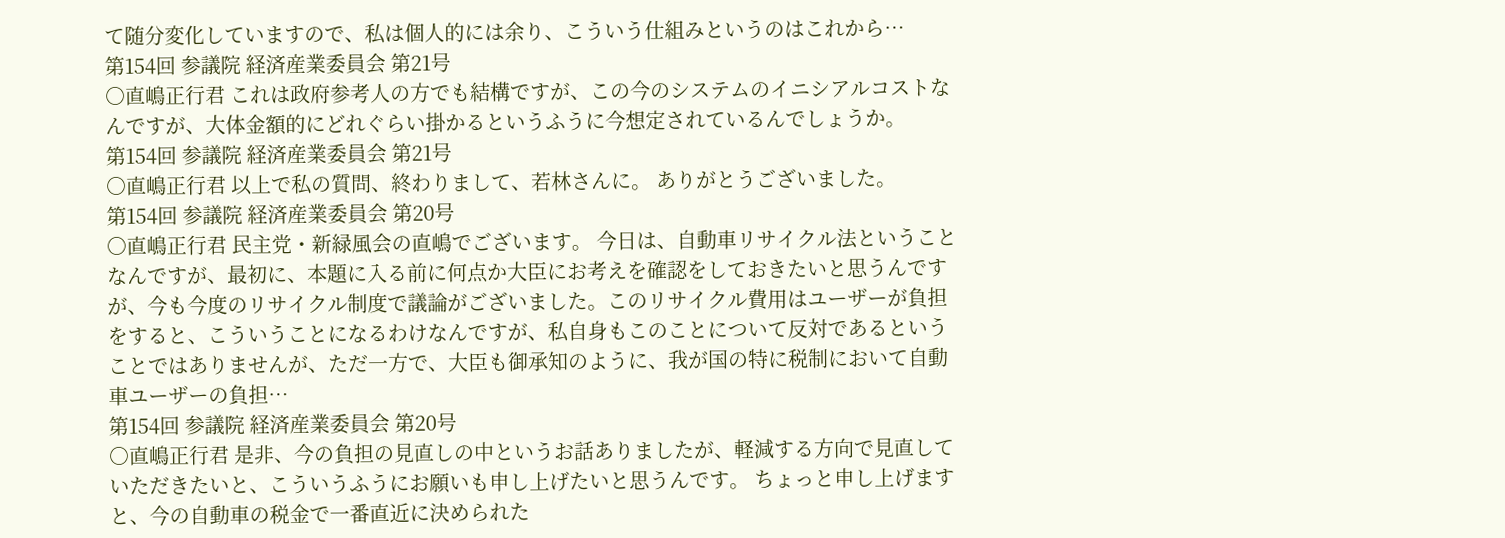て随分変化していますので、私は個人的には余り、こういう仕組みというのはこれから…
第154回 参議院 経済産業委員会 第21号
○直嶋正行君 これは政府参考人の方でも結構ですが、この今のシステムのイニシアルコストなんですが、大体金額的にどれぐらい掛かるというふうに今想定されているんでしょうか。
第154回 参議院 経済産業委員会 第21号
○直嶋正行君 以上で私の質問、終わりまして、若林さんに。 ありがとうございました。
第154回 参議院 経済産業委員会 第20号
○直嶋正行君 民主党・新緑風会の直嶋でございます。 今日は、自動車リサイクル法ということなんですが、最初に、本題に入る前に何点か大臣にお考えを確認をしておきたいと思うんですが、今も今度のリサイクル制度で議論がございました。このリサイクル費用はユーザーが負担をすると、こういうことになるわけなんですが、私自身もこのことについて反対であるということではありませんが、ただ一方で、大臣も御承知のように、我が国の特に税制において自動車ユーザーの負担…
第154回 参議院 経済産業委員会 第20号
○直嶋正行君 是非、今の負担の見直しの中というお話ありましたが、軽減する方向で見直していただきたいと、こういうふうにお願いも申し上げたいと思うんです。 ちょっと申し上げますと、今の自動車の税金で一番直近に決められた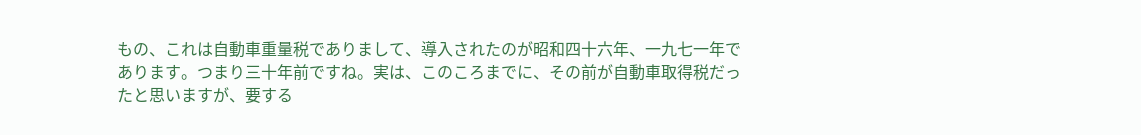もの、これは自動車重量税でありまして、導入されたのが昭和四十六年、一九七一年であります。つまり三十年前ですね。実は、このころまでに、その前が自動車取得税だったと思いますが、要する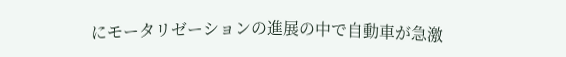にモータリゼーションの進展の中で自動車が急激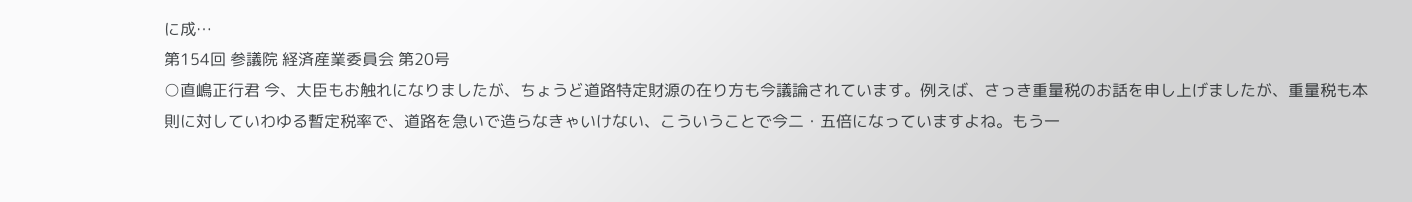に成…
第154回 参議院 経済産業委員会 第20号
○直嶋正行君 今、大臣もお触れになりましたが、ちょうど道路特定財源の在り方も今議論されています。例えば、さっき重量税のお話を申し上げましたが、重量税も本則に対していわゆる暫定税率で、道路を急いで造らなきゃいけない、こういうことで今二・五倍になっていますよね。もう一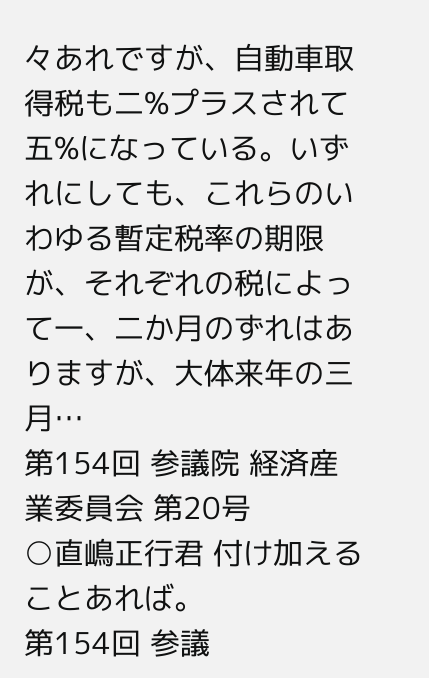々あれですが、自動車取得税も二%プラスされて五%になっている。いずれにしても、これらのいわゆる暫定税率の期限が、それぞれの税によって一、二か月のずれはありますが、大体来年の三月…
第154回 参議院 経済産業委員会 第20号
○直嶋正行君 付け加えることあれば。
第154回 参議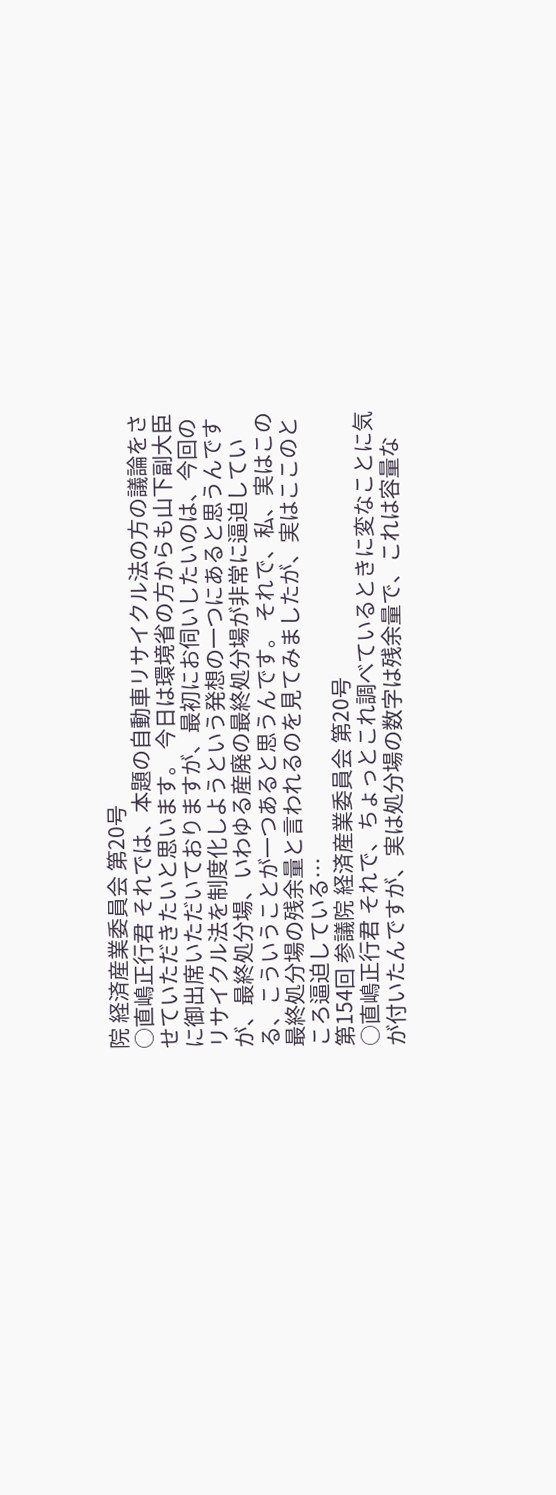院 経済産業委員会 第20号
○直嶋正行君 それでは、本題の自動車リサイクル法の方の議論をさせていただきたいと思います。 今日は環境省の方からも山下副大臣に御出席いただいておりますが、最初にお伺いしたいのは、今回のリサイクル法を制度化しようという発想の一つにあると思うんですが、最終処分場、いわゆる産廃の最終処分場が非常に逼迫している、こういうことが一つあると思うんです。 それで、私、実はこの最終処分場の残余量と言われるのを見てみましたが、実はここのところ逼迫している…
第154回 参議院 経済産業委員会 第20号
○直嶋正行君 それで、ちょっとこれ調べているときに変なことに気が付いたんですが、実は処分場の数字は残余量で、これは容量な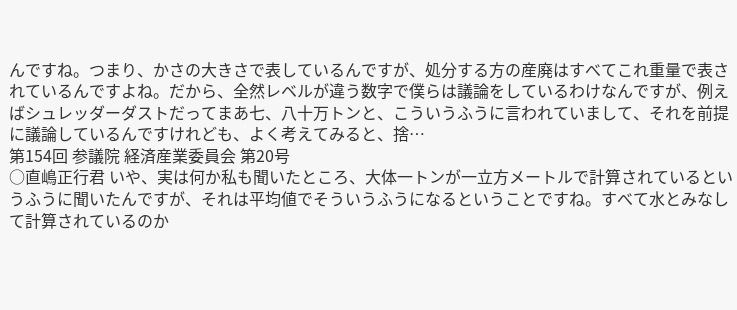んですね。つまり、かさの大きさで表しているんですが、処分する方の産廃はすべてこれ重量で表されているんですよね。だから、全然レベルが違う数字で僕らは議論をしているわけなんですが、例えばシュレッダーダストだってまあ七、八十万トンと、こういうふうに言われていまして、それを前提に議論しているんですけれども、よく考えてみると、捨…
第154回 参議院 経済産業委員会 第20号
○直嶋正行君 いや、実は何か私も聞いたところ、大体一トンが一立方メートルで計算されているというふうに聞いたんですが、それは平均値でそういうふうになるということですね。すべて水とみなして計算されているのか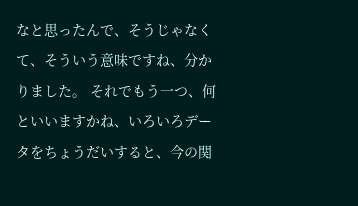なと思ったんで、そうじゃなくて、そういう意味ですね、分かりました。 それでもう一つ、何といいますかね、いろいろデータをちょうだいすると、今の関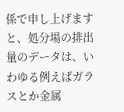係で申し上げますと、処分場の排出量のデータは、いわゆる例えばガラスとか金属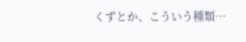くずとか、こういう種類…